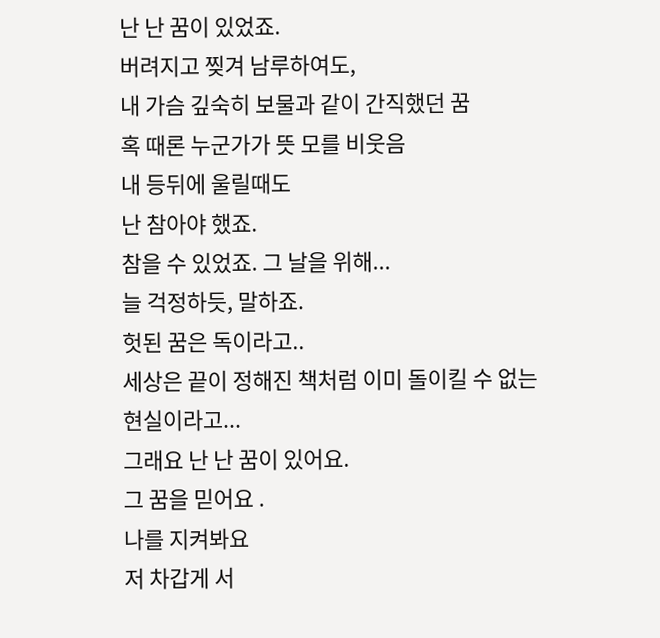난 난 꿈이 있었죠.
버려지고 찢겨 남루하여도,
내 가슴 깊숙히 보물과 같이 간직했던 꿈
혹 때론 누군가가 뜻 모를 비웃음
내 등뒤에 울릴때도
난 참아야 했죠.
참을 수 있었죠. 그 날을 위해...
늘 걱정하듯, 말하죠.
헛된 꿈은 독이라고..
세상은 끝이 정해진 책처럼 이미 돌이킬 수 없는
현실이라고...
그래요 난 난 꿈이 있어요.
그 꿈을 믿어요 .
나를 지켜봐요
저 차갑게 서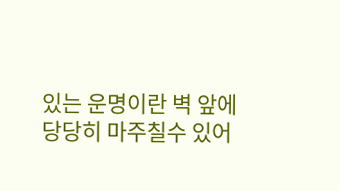있는 운명이란 벽 앞에
당당히 마주칠수 있어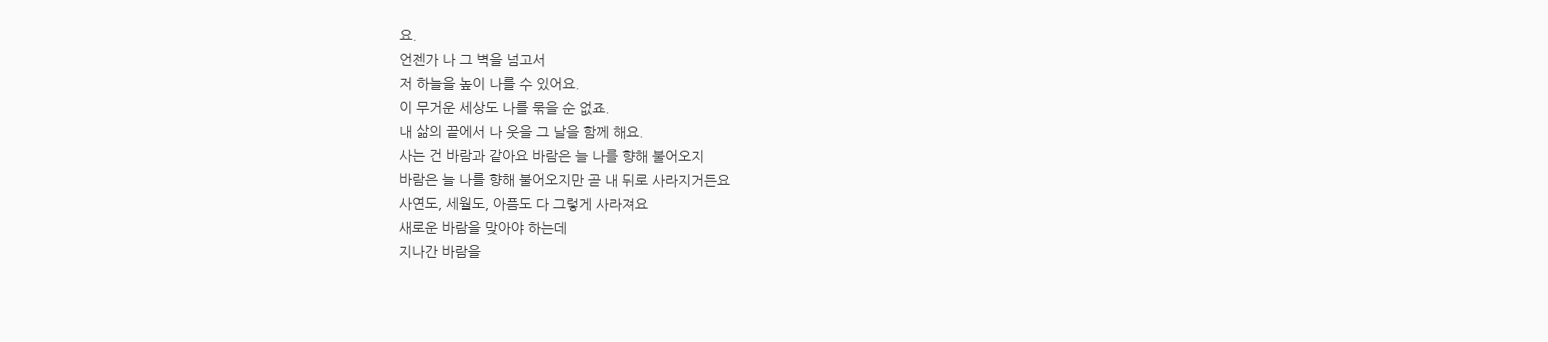요.
언젠가 나 그 벽을 넘고서
저 하늘을 높이 나를 수 있어요.
이 무거운 세상도 나를 묶을 순 없죠.
내 삶의 끝에서 나 웃을 그 날을 함께 해요.
사는 건 바람과 같아요 바람은 늘 나를 향해 불어오지
바람은 늘 나를 향해 불어오지만 곧 내 뒤로 사라지거든요
사연도, 세월도, 아픔도 다 그렇게 사라져요
새로운 바람을 맞아야 하는데
지나간 바람을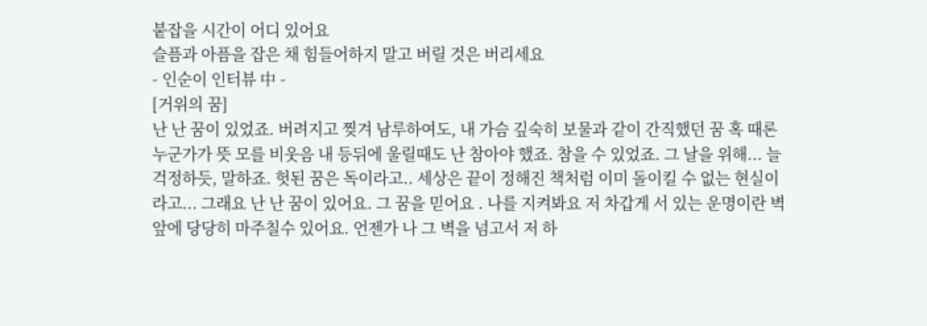붙잡을 시간이 어디 있어요
슬픔과 아픔을 잡은 채 힘들어하지 말고 버릴 것은 버리세요
- 인순이 인터뷰 中 -
[거위의 꿈]
난 난 꿈이 있었죠. 버려지고 찢겨 남루하여도, 내 가슴 깊숙히 보물과 같이 간직했던 꿈 혹 때론 누군가가 뜻 모를 비웃음 내 등뒤에 울릴때도 난 참아야 했죠. 참을 수 있었죠. 그 날을 위해... 늘 걱정하듯, 말하죠. 헛된 꿈은 독이라고.. 세상은 끝이 정해진 책처럼 이미 돌이킬 수 없는 현실이라고... 그래요 난 난 꿈이 있어요. 그 꿈을 믿어요 . 나를 지켜봐요 저 차갑게 서 있는 운명이란 벽 앞에 당당히 마주칠수 있어요. 언젠가 나 그 벽을 넘고서 저 하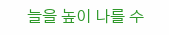늘을 높이 나를 수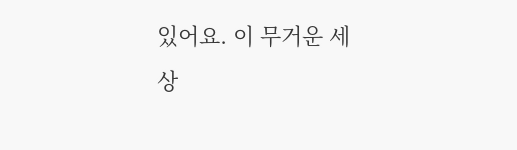있어요. 이 무거운 세상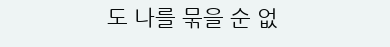도 나를 묶을 순 없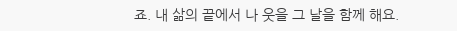죠. 내 삶의 끝에서 나 웃을 그 날을 함께 해요.